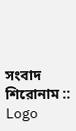সংবাদ শিরোনাম ::
Logo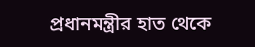প্রধানমন্ত্রীর হাত থেকে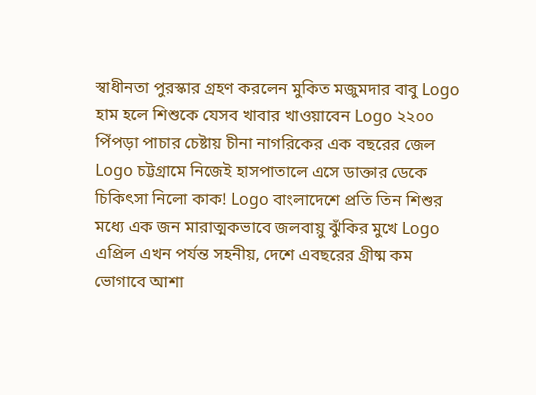স্বাধীনতা পুরস্কার গ্রহণ করলেন মুকিত মজুমদার বাবু Logo হাম হলে শিশুকে যেসব খাবার খাওয়াবেন Logo ২২০০ পিঁপড়া পাচার চেষ্টায় চীনা নাগরিকের এক বছরের জেল Logo চট্টগ্রামে নিজেই হাসপাতালে এসে ডাক্তার ডেকে চিকিৎসা নিলো কাক! Logo বাংলাদেশে প্রতি তিন শিশুর মধ্যে এক জন মারাত্মকভাবে জলবায়ু ঝুঁকির মুখে Logo এপ্রিল এখন পর্যন্ত সহনীয়, দেশে এবছরের গ্রীষ্ম কম ভোগাবে আশা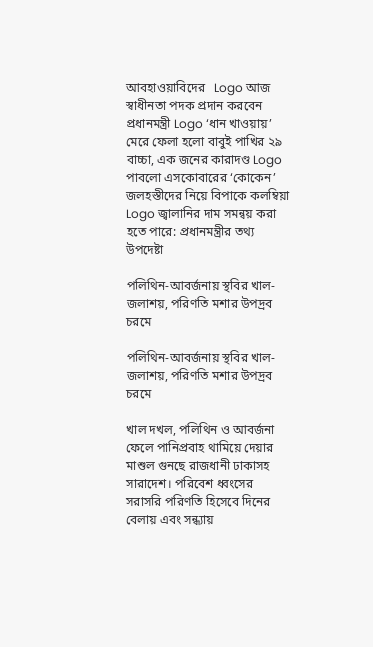আবহাওয়াবিদের   Logo আজ স্বাধীনতা পদক প্রদান করবেন প্রধানমন্ত্রী Logo ‘ধান খাওয়ায়’ মেরে ফেলা হলো বাবুই পাখির ২৯ বাচ্চা, এক জনের কারাদণ্ড Logo পাবলো এসকোবারের ‘কোকেন’ জলহস্তীদের নিয়ে বিপাকে কলম্বিয়া Logo জ্বালানির দাম সমন্বয় করা হতে পারে: প্রধানমন্ত্রীর তথ্য উপদেষ্টা

পলিথিন-আবর্জনায় স্থবির খাল-জলাশয়, পরিণতি মশার উপদ্রব চরমে

পলিথিন-আবর্জনায় স্থবির খাল-জলাশয়, পরিণতি মশার উপদ্রব চরমে

খাল দখল, পলিথিন ও আবর্জনা ফেলে পানিপ্রবাহ থামিয়ে দেয়ার মাশুল গুনছে রাজধানী ঢাকাসহ সারাদেশ। পরিবেশ ধ্বংসের সরাসরি পরিণতি হিসেবে দিনের বেলায় এবং সন্ধ্যায়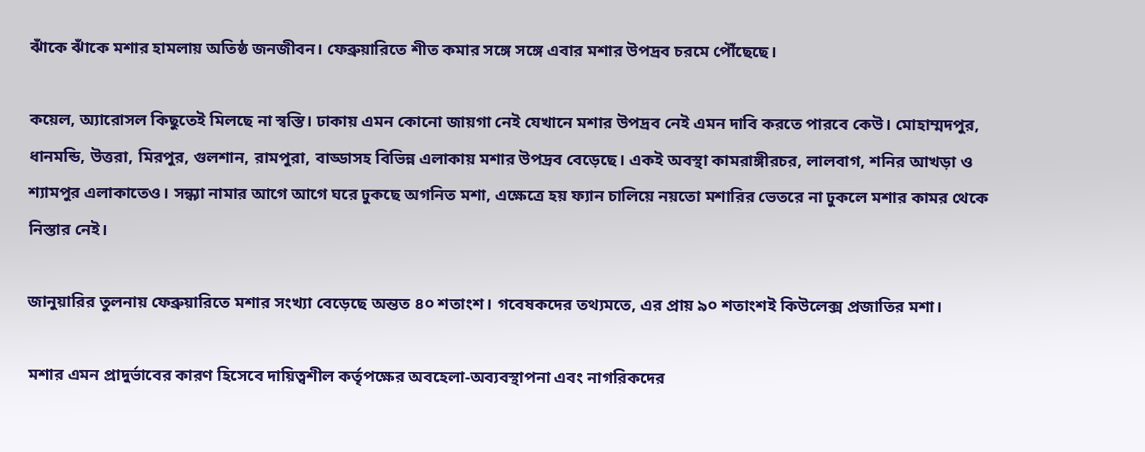ঝাঁকে ঝাঁকে মশার হামলায় অতিষ্ঠ জনজীবন। ফেব্রুয়ারিতে শীত কমার সঙ্গে সঙ্গে এবার মশার উপদ্রব চরমে পৌঁছেছে।

কয়েল, অ্যারোসল কিছুতেই মিলছে না স্বস্তি। ঢাকায় এমন কোনো জায়গা নেই যেখানে মশার উপদ্রব নেই এমন দাবি করতে পারবে কেউ। মোহাম্মদপুর, ধানমন্ডি, উত্তরা, মিরপুর, গুলশান, রামপুরা, বাড্ডাসহ বিভিন্ন এলাকায় মশার উপদ্রব বেড়েছে। একই অবস্থা কামরাঙ্গীরচর, লালবাগ, শনির আখড়া ও শ্যামপুর এলাকাতেও। সন্ধ্যা নামার আগে আগে ঘরে ঢুকছে অগনিত মশা, এক্ষেত্রে হয় ফ্যান চালিয়ে নয়তো মশারির ভেতরে না ঢুকলে মশার কামর থেকে নিস্তার নেই।

জানুয়ারির তুলনায় ফেব্রুয়ারিতে মশার সংখ্যা বেড়েছে অন্তত ৪০ শতাংশ। গবেষকদের তথ্যমতে, এর প্রায় ৯০ শতাংশই কিউলেক্স প্রজাতির মশা।

মশার এমন প্রাদুর্ভাবের কারণ হিসেবে দায়িত্বশীল কর্তৃপক্ষের অবহেলা-অব্যবস্থাপনা এবং নাগরিকদের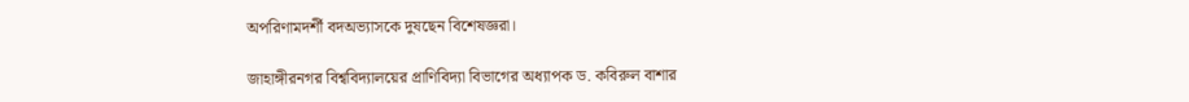অপরিণামদর্শী বদঅভ্যাসকে দুষছেন বিশেষজ্ঞরা।

জাহাঙ্গীরনগর বিশ্ববিদ্যালয়ের প্রাণিবিদ্যা বিভাগের অধ্যাপক ড. কবিরুল বাশার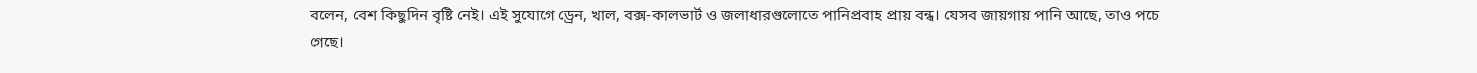বলেন, বেশ কিছুদিন বৃষ্টি নেই। এই সুযোগে ড্রেন, খাল, বক্স-কালভার্ট ও জলাধারগুলোতে পানিপ্রবাহ প্রায় বন্ধ। যেসব জায়গায় পানি আছে, তাও পচে গেছে।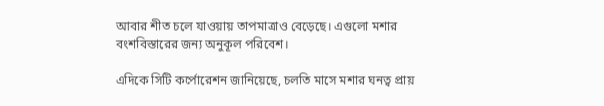আবার শীত চলে যাওয়ায় তাপমাত্রাও বেড়েছে। এগুলো মশার বংশবিস্তারের জন্য অনুকূল পরিবেশ।

এদিকে সিটি কর্পোরেশন জানিয়েছে, চলতি মাসে মশার ঘনত্ব প্রায়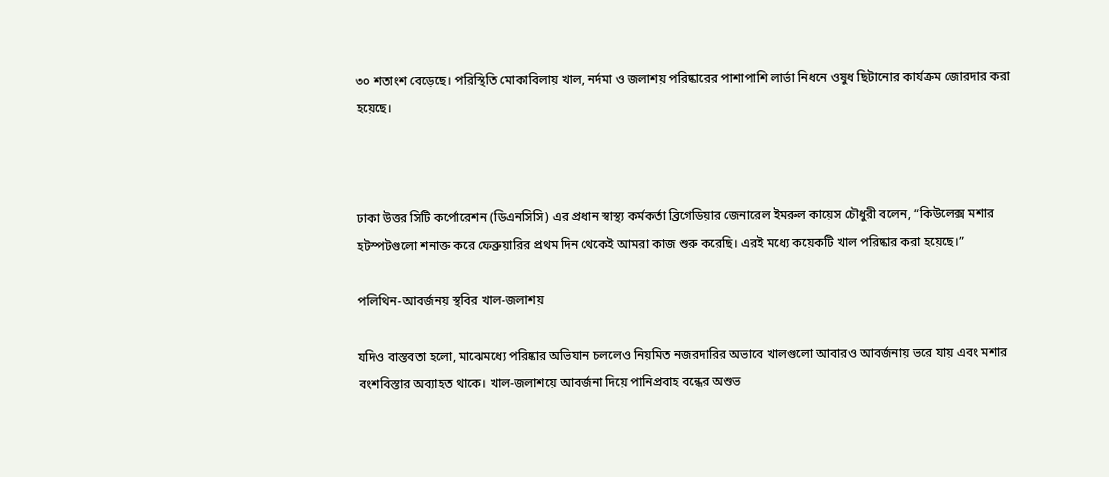৩০ শতাংশ বেড়েছে। পরিস্থিতি মোকাবিলায় খাল, নর্দমা ও জলাশয় পরিষ্কারের পাশাপাশি লার্ভা নিধনে ওষুধ ছিটানোর কার্যক্রম জোরদার করা হয়েছে।



ঢাকা উত্তর সিটি কর্পোরেশন (ডিএনসিসি) এর প্রধান স্বাস্থ্য কর্মকর্তা ব্রিগেডিয়ার জেনারেল ইমরুল কায়েস চৌধুরী বলেন, “কিউলেক্স মশার হটস্পটগুলো শনাক্ত করে ফেব্রুয়ারির প্রথম দিন থেকেই আমরা কাজ শুরু করেছি। এরই মধ্যে কয়েকটি খাল পরিষ্কার করা হয়েছে।”

পলিথিন-আবর্জনয় স্থবির খাল-জলাশয়

যদিও বাস্তবতা হলো, মাঝেমধ্যে পরিষ্কার অভিযান চললেও নিয়মিত নজরদারির অভাবে খালগুলো আবারও আবর্জনায় ভরে যায় এবং মশার বংশবিস্তার অব্যাহত থাকে। খাল-জলাশয়ে আবর্জনা দিয়ে পানিপ্রবাহ বন্ধের অশুভ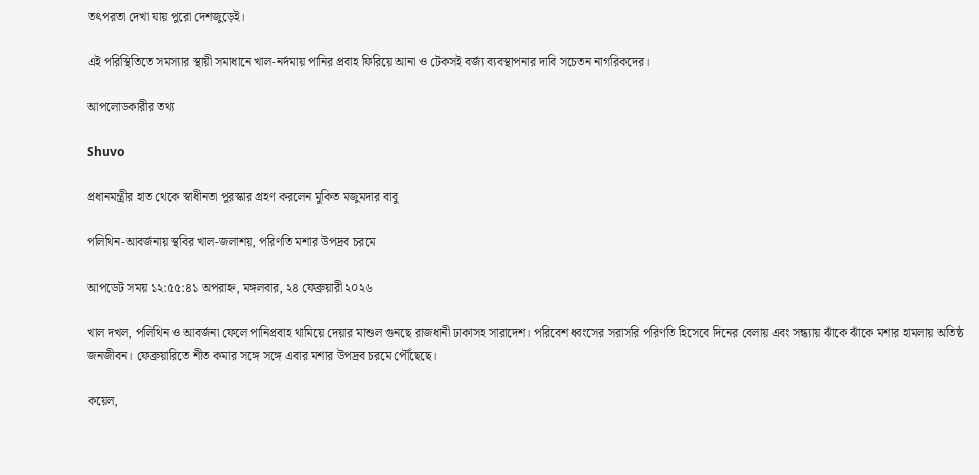তৎপরতা দেখা যায় পুরো দেশজুড়েই।

এই পরিস্থিতিতে সমস্যার স্থায়ী সমাধানে খাল-নর্দমায় পানির প্রবাহ ফিরিয়ে আনা ও টেকসই বর্জ্য ব্যবস্থাপনার দাবি সচেতন নাগরিকদের।

আপলোডকারীর তথ্য

Shuvo

প্রধানমন্ত্রীর হাত থেকে স্বাধীনতা পুরস্কার গ্রহণ করলেন মুকিত মজুমদার বাবু

পলিথিন-আবর্জনায় স্থবির খাল-জলাশয়, পরিণতি মশার উপদ্রব চরমে

আপডেট সময় ১২:৫৫:৪১ অপরাহ্ন, মঙ্গলবার, ২৪ ফেব্রুয়ারী ২০২৬

খাল দখল, পলিথিন ও আবর্জনা ফেলে পানিপ্রবাহ থামিয়ে দেয়ার মাশুল গুনছে রাজধানী ঢাকাসহ সারাদেশ। পরিবেশ ধ্বংসের সরাসরি পরিণতি হিসেবে দিনের বেলায় এবং সন্ধ্যায় ঝাঁকে ঝাঁকে মশার হামলায় অতিষ্ঠ জনজীবন। ফেব্রুয়ারিতে শীত কমার সঙ্গে সঙ্গে এবার মশার উপদ্রব চরমে পৌঁছেছে।

কয়েল,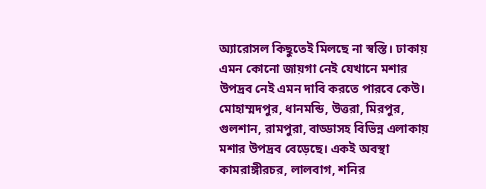অ্যারোসল কিছুতেই মিলছে না স্বস্তি। ঢাকায় এমন কোনো জায়গা নেই যেখানে মশার উপদ্রব নেই এমন দাবি করতে পারবে কেউ। মোহাম্মদপুর, ধানমন্ডি, উত্তরা, মিরপুর, গুলশান, রামপুরা, বাড্ডাসহ বিভিন্ন এলাকায় মশার উপদ্রব বেড়েছে। একই অবস্থা কামরাঙ্গীরচর, লালবাগ, শনির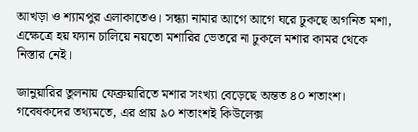আখড়া ও শ্যামপুর এলাকাতেও। সন্ধ্যা নামার আগে আগে ঘরে ঢুকছে অগনিত মশা, এক্ষেত্রে হয় ফ্যান চালিয়ে নয়তো মশারির ভেতরে না ঢুকলে মশার কামর থেকে নিস্তার নেই।

জানুয়ারির তুলনায় ফেব্রুয়ারিতে মশার সংখ্যা বেড়েছে অন্তত ৪০ শতাংশ। গবেষকদের তথ্যমতে, এর প্রায় ৯০ শতাংশই কিউলেক্স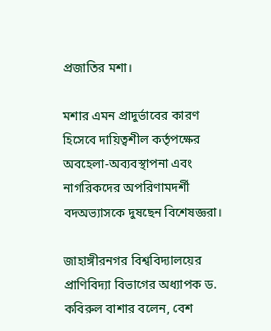প্রজাতির মশা।

মশার এমন প্রাদুর্ভাবের কারণ হিসেবে দায়িত্বশীল কর্তৃপক্ষের অবহেলা-অব্যবস্থাপনা এবং নাগরিকদের অপরিণামদর্শী বদঅভ্যাসকে দুষছেন বিশেষজ্ঞরা।

জাহাঙ্গীরনগর বিশ্ববিদ্যালয়ের প্রাণিবিদ্যা বিভাগের অধ্যাপক ড. কবিরুল বাশার বলেন, বেশ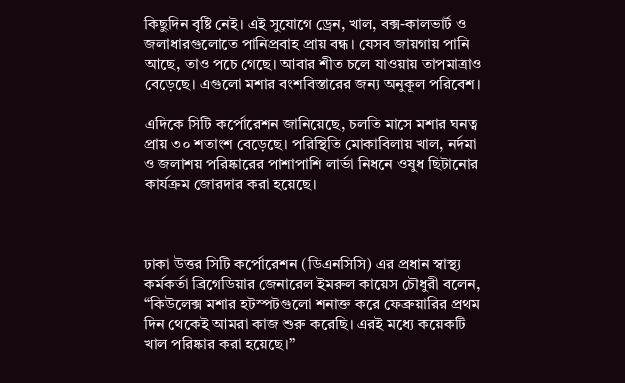কিছুদিন বৃষ্টি নেই। এই সুযোগে ড্রেন, খাল, বক্স-কালভার্ট ও জলাধারগুলোতে পানিপ্রবাহ প্রায় বন্ধ। যেসব জায়গায় পানি আছে, তাও পচে গেছে। আবার শীত চলে যাওয়ায় তাপমাত্রাও বেড়েছে। এগুলো মশার বংশবিস্তারের জন্য অনুকূল পরিবেশ।

এদিকে সিটি কর্পোরেশন জানিয়েছে, চলতি মাসে মশার ঘনত্ব প্রায় ৩০ শতাংশ বেড়েছে। পরিস্থিতি মোকাবিলায় খাল, নর্দমা ও জলাশয় পরিষ্কারের পাশাপাশি লার্ভা নিধনে ওষুধ ছিটানোর কার্যক্রম জোরদার করা হয়েছে।



ঢাকা উত্তর সিটি কর্পোরেশন (ডিএনসিসি) এর প্রধান স্বাস্থ্য কর্মকর্তা ব্রিগেডিয়ার জেনারেল ইমরুল কায়েস চৌধুরী বলেন, “কিউলেক্স মশার হটস্পটগুলো শনাক্ত করে ফেব্রুয়ারির প্রথম দিন থেকেই আমরা কাজ শুরু করেছি। এরই মধ্যে কয়েকটি খাল পরিষ্কার করা হয়েছে।”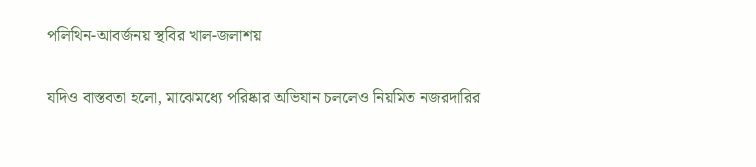পলিথিন-আবর্জনয় স্থবির খাল-জলাশয়

যদিও বাস্তবতা হলো, মাঝেমধ্যে পরিষ্কার অভিযান চললেও নিয়মিত নজরদারির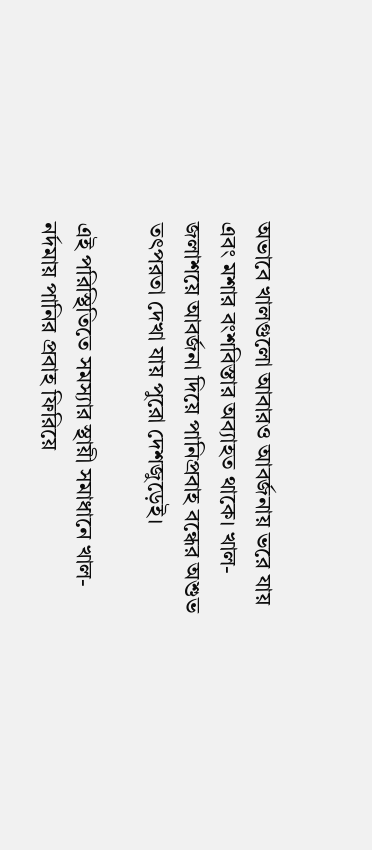অভাবে খালগুলো আবারও আবর্জনায় ভরে যায় এবং মশার বংশবিস্তার অব্যাহত থাকে। খাল-জলাশয়ে আবর্জনা দিয়ে পানিপ্রবাহ বন্ধের অশুভ তৎপরতা দেখা যায় পুরো দেশজুড়েই।

এই পরিস্থিতিতে সমস্যার স্থায়ী সমাধানে খাল-নর্দমায় পানির প্রবাহ ফিরিয়ে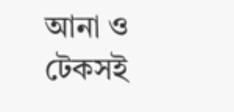আনা ও টেকসই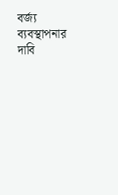বর্জ্য ব্যবস্থাপনার দাবি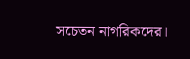সচেতন নাগরিকদের।